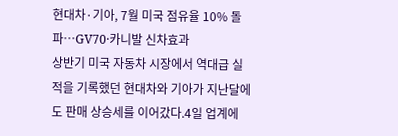현대차·기아, 7월 미국 점유율 10% 돌파…GV70·카니발 신차효과
상반기 미국 자동차 시장에서 역대급 실적을 기록했던 현대차와 기아가 지난달에도 판매 상승세를 이어갔다.4일 업계에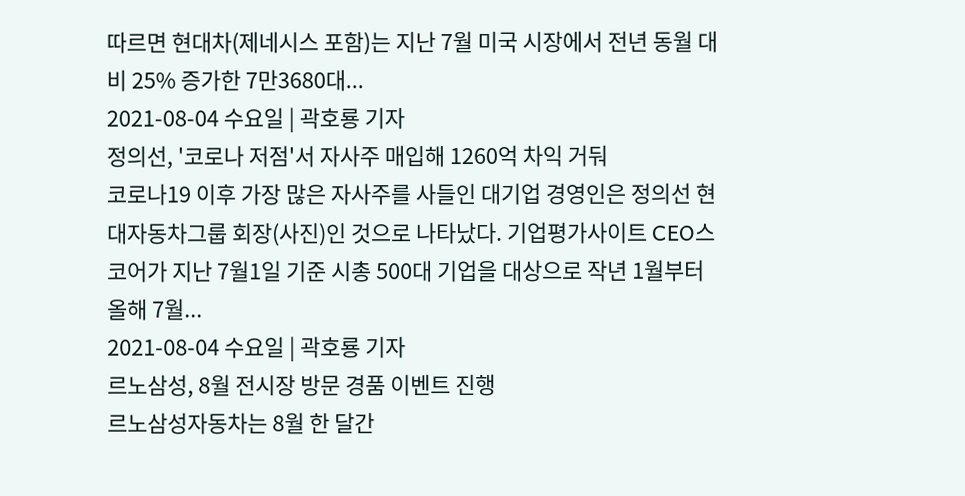따르면 현대차(제네시스 포함)는 지난 7월 미국 시장에서 전년 동월 대비 25% 증가한 7만3680대...
2021-08-04 수요일 | 곽호룡 기자
정의선, '코로나 저점'서 자사주 매입해 1260억 차익 거둬
코로나19 이후 가장 많은 자사주를 사들인 대기업 경영인은 정의선 현대자동차그룹 회장(사진)인 것으로 나타났다. 기업평가사이트 CEO스코어가 지난 7월1일 기준 시총 500대 기업을 대상으로 작년 1월부터 올해 7월...
2021-08-04 수요일 | 곽호룡 기자
르노삼성, 8월 전시장 방문 경품 이벤트 진행
르노삼성자동차는 8월 한 달간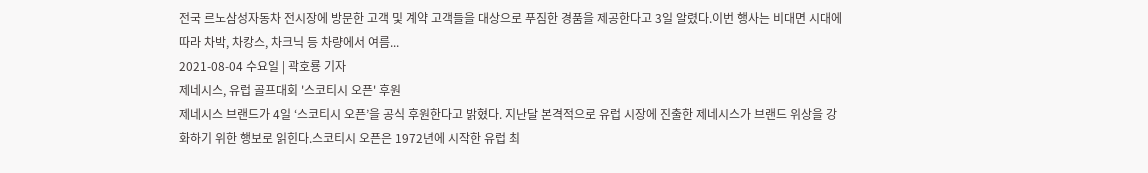전국 르노삼성자동차 전시장에 방문한 고객 및 계약 고객들을 대상으로 푸짐한 경품을 제공한다고 3일 알렸다.이번 행사는 비대면 시대에 따라 차박, 차캉스, 차크닉 등 차량에서 여름...
2021-08-04 수요일 | 곽호룡 기자
제네시스, 유럽 골프대회 '스코티시 오픈' 후원
제네시스 브랜드가 4일 ‘스코티시 오픈’을 공식 후원한다고 밝혔다. 지난달 본격적으로 유럽 시장에 진출한 제네시스가 브랜드 위상을 강화하기 위한 행보로 읽힌다.스코티시 오픈은 1972년에 시작한 유럽 최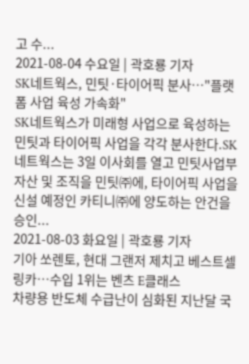고 수...
2021-08-04 수요일 | 곽호룡 기자
SK네트웍스, 민팃·타이어픽 분사…"플랫폼 사업 육성 가속화"
SK네트웍스가 미래형 사업으로 육성하는 민팃과 타이어픽 사업을 각각 분사한다.SK네트웍스는 3일 이사회를 열고 민팃사업부 자산 및 조직을 민팃㈜에, 타이어픽 사업을 신설 예정인 카티니㈜에 양도하는 안건을 승인...
2021-08-03 화요일 | 곽호룡 기자
기아 쏘렌토, 현대 그랜저 제치고 베스트셀링카…수입 1위는 벤츠 E클래스
차량용 반도체 수급난이 심화된 지난달 국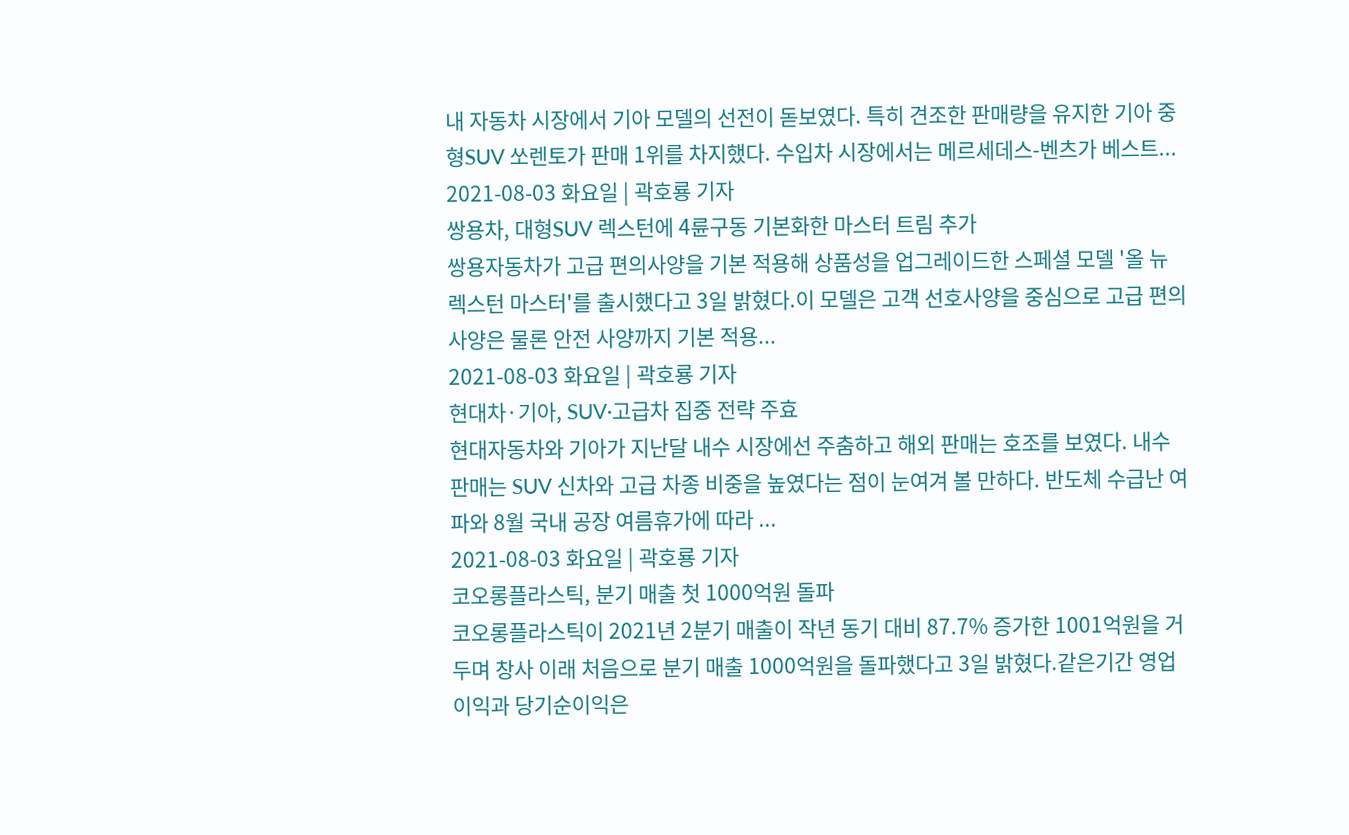내 자동차 시장에서 기아 모델의 선전이 돋보였다. 특히 견조한 판매량을 유지한 기아 중형SUV 쏘렌토가 판매 1위를 차지했다. 수입차 시장에서는 메르세데스-벤츠가 베스트...
2021-08-03 화요일 | 곽호룡 기자
쌍용차, 대형SUV 렉스턴에 4륜구동 기본화한 마스터 트림 추가
쌍용자동차가 고급 편의사양을 기본 적용해 상품성을 업그레이드한 스페셜 모델 '올 뉴 렉스턴 마스터'를 출시했다고 3일 밝혔다.이 모델은 고객 선호사양을 중심으로 고급 편의 사양은 물론 안전 사양까지 기본 적용...
2021-08-03 화요일 | 곽호룡 기자
현대차·기아, SUV·고급차 집중 전략 주효
현대자동차와 기아가 지난달 내수 시장에선 주춤하고 해외 판매는 호조를 보였다. 내수 판매는 SUV 신차와 고급 차종 비중을 높였다는 점이 눈여겨 볼 만하다. 반도체 수급난 여파와 8월 국내 공장 여름휴가에 따라 ...
2021-08-03 화요일 | 곽호룡 기자
코오롱플라스틱, 분기 매출 첫 1000억원 돌파
코오롱플라스틱이 2021년 2분기 매출이 작년 동기 대비 87.7% 증가한 1001억원을 거두며 창사 이래 처음으로 분기 매출 1000억원을 돌파했다고 3일 밝혔다.같은기간 영업이익과 당기순이익은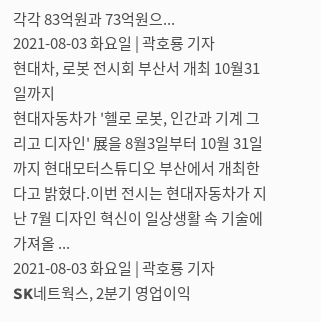각각 83억원과 73억원으...
2021-08-03 화요일 | 곽호룡 기자
현대차, 로봇 전시회 부산서 개최 10월31일까지
현대자동차가 '헬로 로봇, 인간과 기계 그리고 디자인' 展을 8월3일부터 10월 31일까지 현대모터스튜디오 부산에서 개최한다고 밝혔다.이번 전시는 현대자동차가 지난 7월 디자인 혁신이 일상생활 속 기술에 가져올 ...
2021-08-03 화요일 | 곽호룡 기자
SK네트웍스, 2분기 영업이익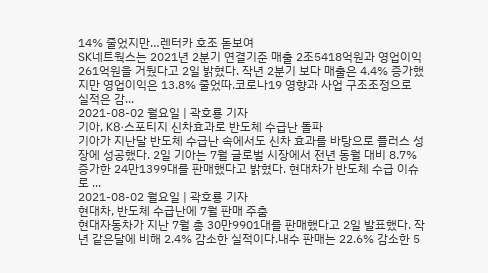14% 줄었지만…렌터카 호조 돋보여
SK네트웍스는 2021년 2분기 연결기준 매출 2조5418억원과 영업이익 261억원을 거뒀다고 2일 밝혔다. 작년 2분기 보다 매출은 4.4% 증가했지만 영업이익은 13.8% 줄었따.코로나19 영향과 사업 구조조정으로 실적은 감...
2021-08-02 월요일 | 곽호룡 기자
기아, K8·스포티지 신차효과로 반도체 수급난 돌파
기아가 지난달 반도체 수급난 속에서도 신차 효과를 바탕으로 플러스 성장에 성공했다. 2일 기아는 7월 글로벌 시장에서 전년 동월 대비 8.7% 증가한 24만1399대를 판매했다고 밝혔다. 현대차가 반도체 수급 이슈로 ...
2021-08-02 월요일 | 곽호룡 기자
현대차, 반도체 수급난에 7월 판매 주춤
현대자동차가 지난 7월 총 30만9901대를 판매했다고 2일 발표했다. 작년 같은달에 비해 2.4% 감소한 실적이다.내수 판매는 22.6% 감소한 5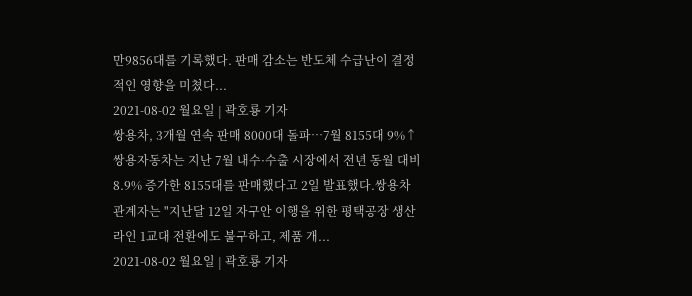만9856대를 기록했다. 판매 감소는 반도체 수급난이 결정적인 영향을 미쳤다...
2021-08-02 월요일 | 곽호룡 기자
쌍용차, 3개월 연속 판매 8000대 돌파…7월 8155대 9%↑
쌍용자동차는 지난 7월 내수·수출 시장에서 전년 동월 대비 8.9% 증가한 8155대를 판매했다고 2일 발표했다.쌍용차 관계자는 "지난달 12일 자구안 이행을 위한 평택공장 생산라인 1교대 전환에도 불구하고, 제품 개...
2021-08-02 월요일 | 곽호룡 기자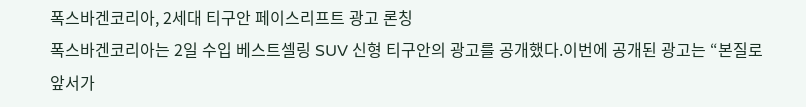폭스바겐코리아, 2세대 티구안 페이스리프트 광고 론칭
폭스바겐코리아는 2일 수입 베스트셀링 SUV 신형 티구안의 광고를 공개했다.이번에 공개된 광고는 “본질로 앞서가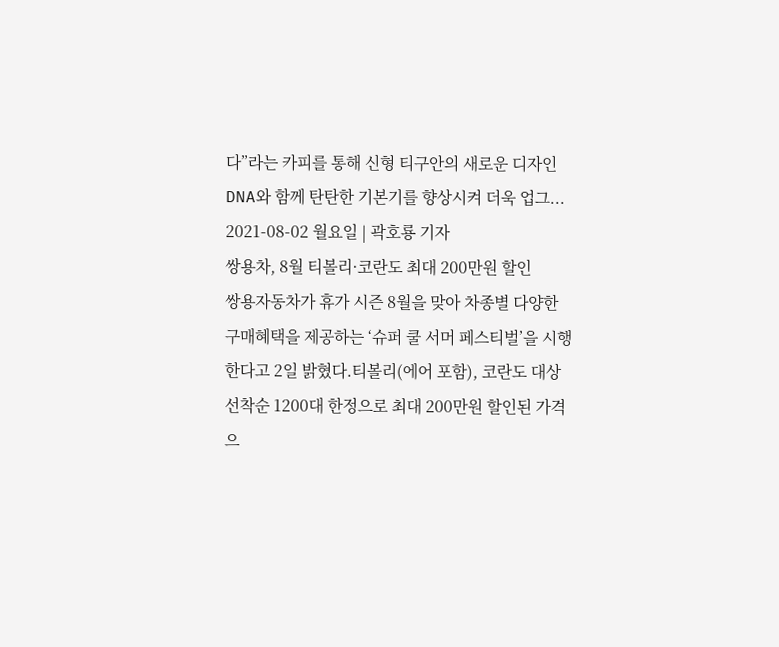다”라는 카피를 통해 신형 티구안의 새로운 디자인 DNA와 함께 탄탄한 기본기를 향상시켜 더욱 업그...
2021-08-02 월요일 | 곽호룡 기자
쌍용차, 8월 티볼리·코란도 최대 200만원 할인
쌍용자동차가 휴가 시즌 8월을 맞아 차종별 다양한 구매혜택을 제공하는 ‘슈퍼 쿨 서머 페스티벌’을 시행한다고 2일 밝혔다.티볼리(에어 포함), 코란도 대상 선착순 1200대 한정으로 최대 200만원 할인된 가격으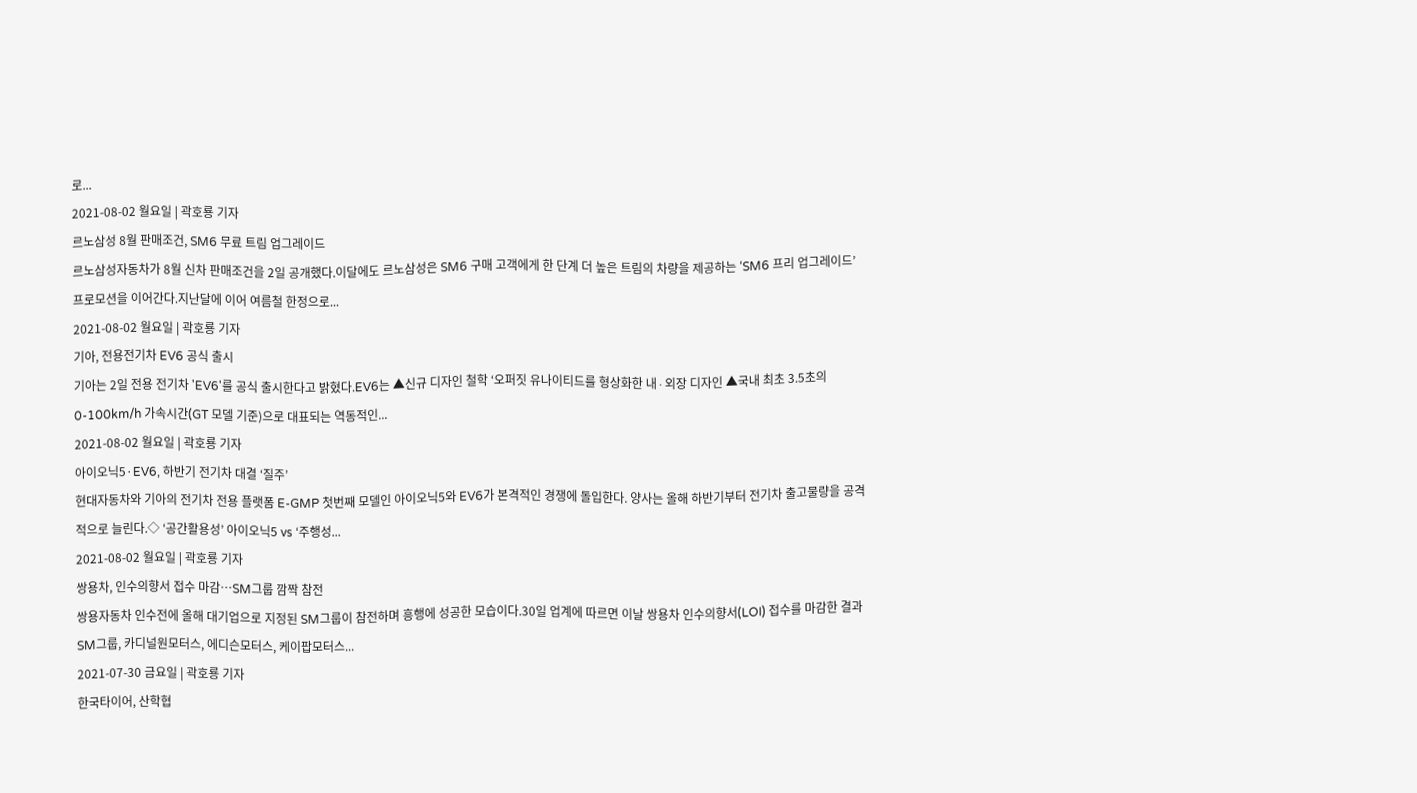로...
2021-08-02 월요일 | 곽호룡 기자
르노삼성 8월 판매조건, SM6 무료 트림 업그레이드
르노삼성자동차가 8월 신차 판매조건을 2일 공개했다.이달에도 르노삼성은 SM6 구매 고객에게 한 단계 더 높은 트림의 차량을 제공하는 ‘SM6 프리 업그레이드’ 프로모션을 이어간다.지난달에 이어 여름철 한정으로...
2021-08-02 월요일 | 곽호룡 기자
기아, 전용전기차 EV6 공식 출시
기아는 2일 전용 전기차 'EV6'를 공식 출시한다고 밝혔다.EV6는 ▲신규 디자인 철학 ‘오퍼짓 유나이티드를 형상화한 내∙외장 디자인 ▲국내 최초 3.5초의 0-100km/h 가속시간(GT 모델 기준)으로 대표되는 역동적인...
2021-08-02 월요일 | 곽호룡 기자
아이오닉5·EV6, 하반기 전기차 대결 ‘질주’
현대자동차와 기아의 전기차 전용 플랫폼 E-GMP 첫번째 모델인 아이오닉5와 EV6가 본격적인 경쟁에 돌입한다. 양사는 올해 하반기부터 전기차 출고물량을 공격적으로 늘린다.◇ ‘공간활용성’ 아이오닉5 vs ‘주행성...
2021-08-02 월요일 | 곽호룡 기자
쌍용차, 인수의향서 접수 마감…SM그룹 깜짝 참전
쌍용자동차 인수전에 올해 대기업으로 지정된 SM그룹이 참전하며 흥행에 성공한 모습이다.30일 업계에 따르면 이날 쌍용차 인수의향서(LOI) 접수를 마감한 결과 SM그룹, 카디널원모터스, 에디슨모터스, 케이팝모터스...
2021-07-30 금요일 | 곽호룡 기자
한국타이어, 산학협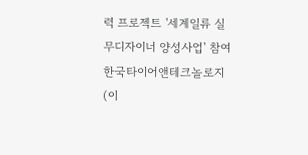력 프로젝트 '세계일류 실무디자이너 양성사업' 참여
한국타이어앤테크놀로지(이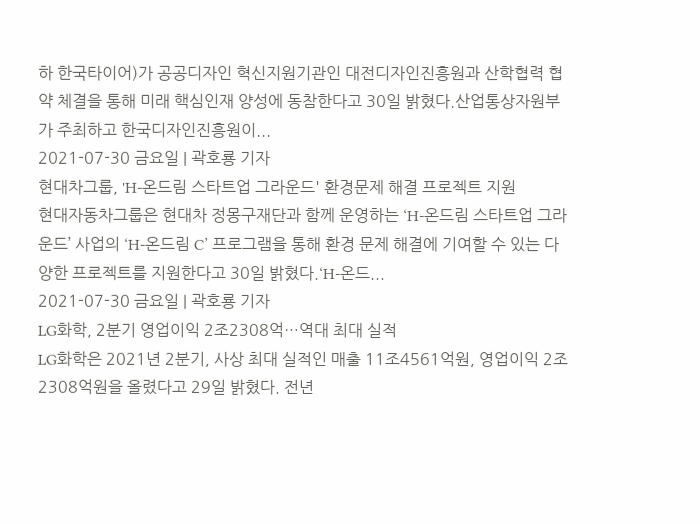하 한국타이어)가 공공디자인 혁신지원기관인 대전디자인진흥원과 산학협력 협약 체결을 통해 미래 핵심인재 양성에 동참한다고 30일 밝혔다.산업통상자원부가 주최하고 한국디자인진흥원이...
2021-07-30 금요일 | 곽호룡 기자
현대차그룹, 'H-온드림 스타트업 그라운드' 환경문제 해결 프로젝트 지원
현대자동차그룹은 현대차 정몽구재단과 함께 운영하는 ‘H-온드림 스타트업 그라운드’ 사업의 ‘H-온드림 C’ 프로그램을 통해 환경 문제 해결에 기여할 수 있는 다양한 프로젝트를 지원한다고 30일 밝혔다.‘H-온드...
2021-07-30 금요일 | 곽호룡 기자
LG화학, 2분기 영업이익 2조2308억…역대 최대 실적
LG화학은 2021년 2분기, 사상 최대 실적인 매출 11조4561억원, 영업이익 2조2308억원을 올렸다고 29일 밝혔다. 전년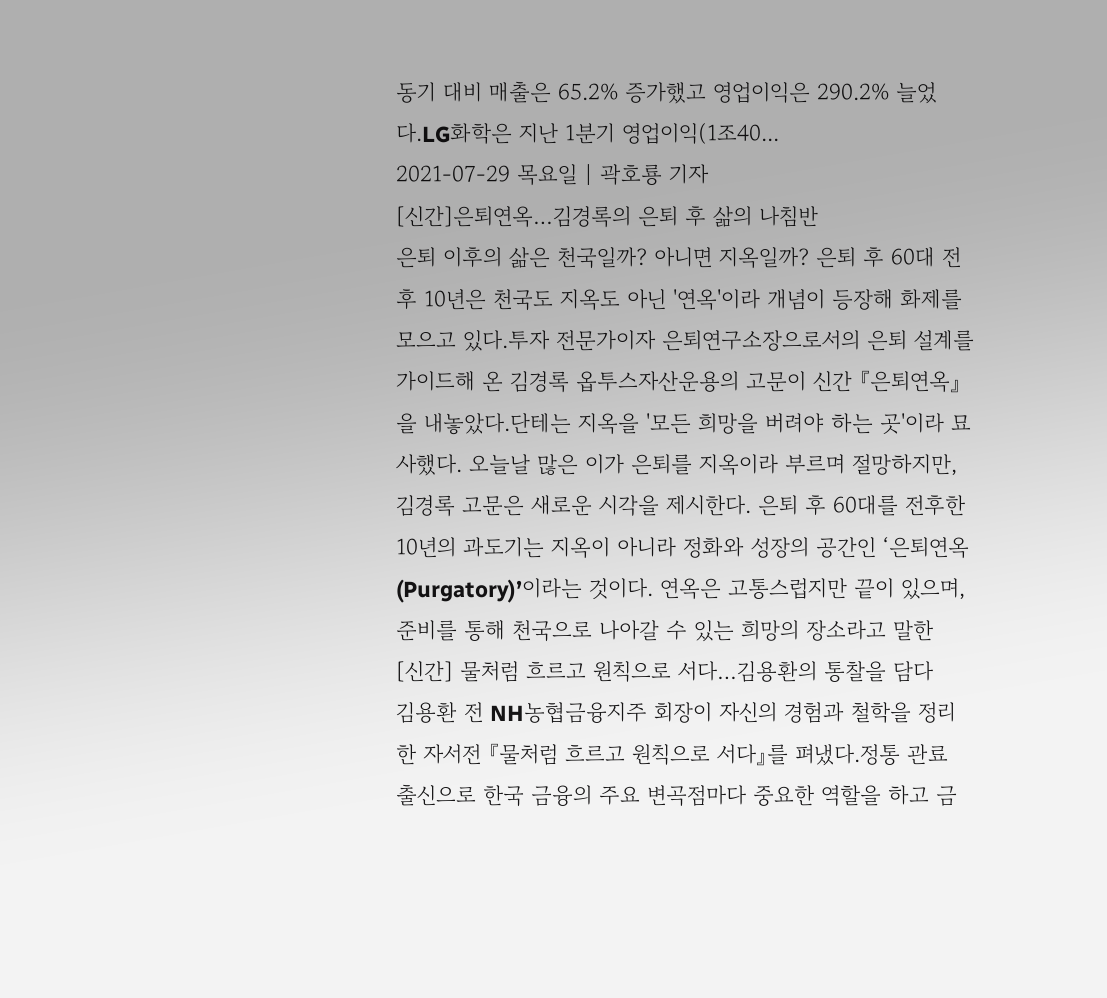동기 대비 매출은 65.2% 증가했고 영업이익은 290.2% 늘었다.LG화학은 지난 1분기 영업이익(1조40...
2021-07-29 목요일 | 곽호룡 기자
[신간]은퇴연옥…김경록의 은퇴 후 삶의 나침반
은퇴 이후의 삶은 천국일까? 아니면 지옥일까? 은퇴 후 60대 전후 10년은 천국도 지옥도 아닌 '연옥'이라 개념이 등장해 화제를 모으고 있다.투자 전문가이자 은퇴연구소장으로서의 은퇴 설계를 가이드해 온 김경록 옵투스자산운용의 고문이 신간 『은퇴연옥』을 내놓았다.단테는 지옥을 '모든 희망을 버려야 하는 곳'이라 묘사했다. 오늘날 많은 이가 은퇴를 지옥이라 부르며 절망하지만, 김경록 고문은 새로운 시각을 제시한다. 은퇴 후 60대를 전후한 10년의 과도기는 지옥이 아니라 정화와 성장의 공간인 ‘은퇴연옥(Purgatory)’이라는 것이다. 연옥은 고통스럽지만 끝이 있으며, 준비를 통해 천국으로 나아갈 수 있는 희망의 장소라고 말한
[신간] 물처럼 흐르고 원칙으로 서다…김용환의 통찰을 담다
김용환 전 NH농협금융지주 회장이 자신의 경험과 철학을 정리한 자서전 『물처럼 흐르고 원칙으로 서다』를 펴냈다.정통 관료 출신으로 한국 금융의 주요 변곡점마다 중요한 역할을 하고 금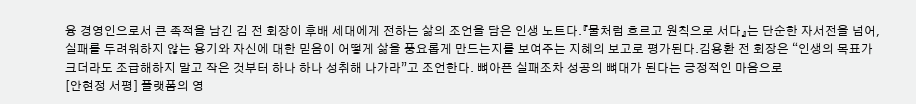융 경영인으로서 큰 족적을 남긴 김 전 회장이 후배 세대에게 전하는 삶의 조언을 담은 인생 노트다.『물처럼 흐르고 원칙으로 서다』는 단순한 자서전을 넘어, 실패를 두려워하지 않는 용기와 자신에 대한 믿음이 어떻게 삶을 풍요롭게 만드는지를 보여주는 지혜의 보고로 평가된다.김용환 전 회장은 “인생의 목표가 크더라도 조급해하지 말고 작은 것부터 하나 하나 성취해 나가라”고 조언한다. 뼈아픈 실패조차 성공의 뼈대가 된다는 긍정적인 마음으로
[안현정 서평] 플랫폼의 영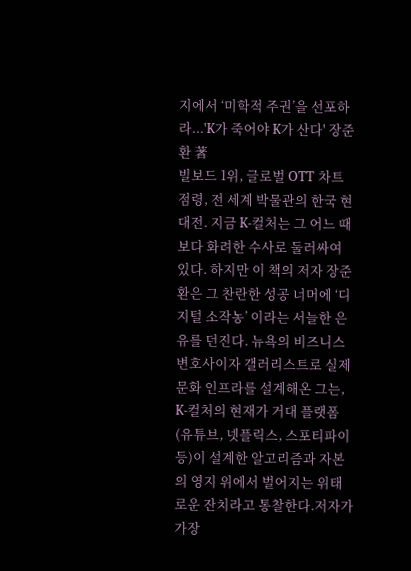지에서 ‘미학적 주권’을 선포하라...'K가 죽어야 K가 산다' 장준환 著
빌보드 1위, 글로벌 OTT 차트 점령, 전 세계 박물관의 한국 현대전. 지금 K-컬처는 그 어느 때보다 화려한 수사로 둘러싸여 있다. 하지만 이 책의 저자 장준환은 그 찬란한 성공 너머에 ‘디지털 소작농’ 이라는 서늘한 은유를 던진다. 뉴욕의 비즈니스 변호사이자 갤러리스트로 실제 문화 인프라를 설계해온 그는, K-컬처의 현재가 거대 플랫폼(유튜브, 넷플릭스, 스포티파이 등)이 설계한 알고리즘과 자본의 영지 위에서 벌어지는 위태로운 잔치라고 통찰한다.저자가 가장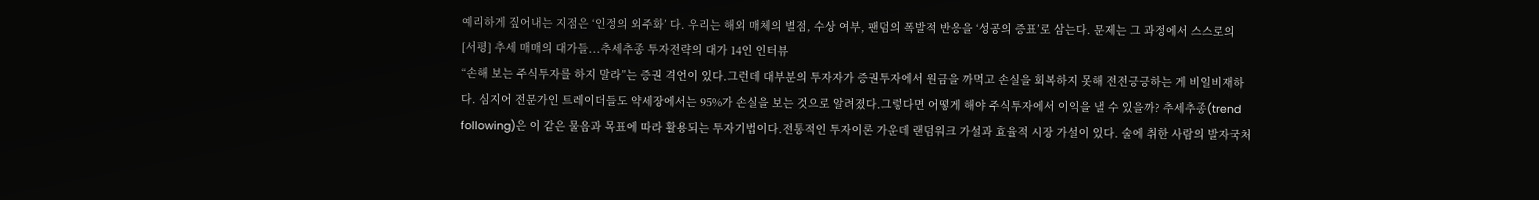예리하게 짚어내는 지점은 ‘인정의 외주화’ 다. 우리는 해외 매체의 별점, 수상 여부, 팬덤의 폭발적 반응을 ‘성공의 증표’로 삼는다. 문제는 그 과정에서 스스로의
[서평] 추세 매매의 대가들...추세추종 투자전략의 대가 14인 인터뷰
“손해 보는 주식투자를 하지 말라”는 증권 격언이 있다.그런데 대부분의 투자자가 증권투자에서 원금을 까먹고 손실을 회복하지 못해 전전긍긍하는 게 비일비재하다. 심지어 전문가인 트레이더들도 약세장에서는 95%가 손실을 보는 것으로 알려졌다.그렇다면 어떻게 해야 주식투자에서 이익을 낼 수 있을까? 추세추종(trend following)은 이 같은 물음과 목표에 따라 활용되는 투자기법이다.전통적인 투자이론 가운데 랜덤워크 가설과 효율적 시장 가설이 있다. 술에 취한 사람의 발자국처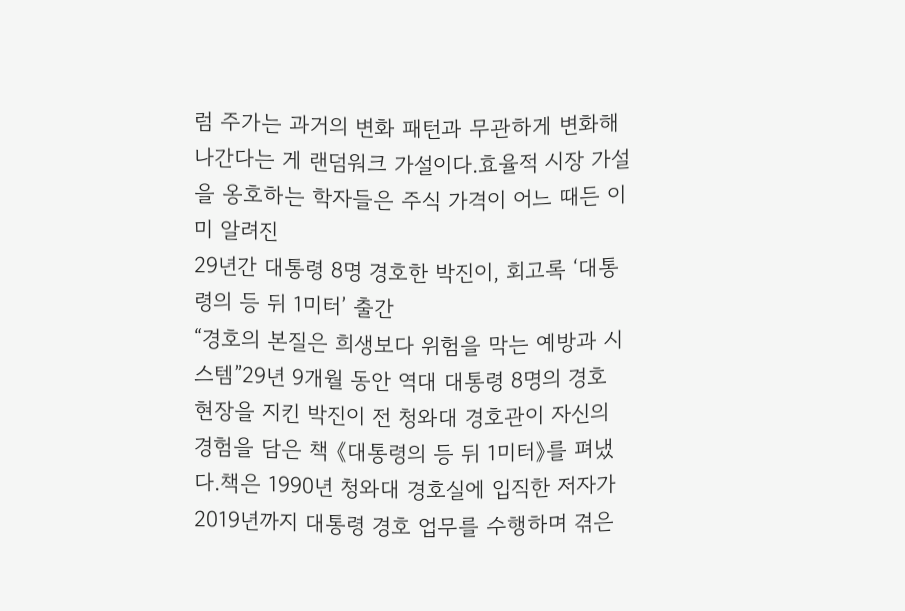럼 주가는 과거의 변화 패턴과 무관하게 변화해 나간다는 게 랜덤워크 가설이다.효율적 시장 가설을 옹호하는 학자들은 주식 가격이 어느 때든 이미 알려진
29년간 대통령 8명 경호한 박진이, 회고록 ‘대통령의 등 뒤 1미터’ 출간
“경호의 본질은 희생보다 위험을 막는 예방과 시스템”29년 9개월 동안 역대 대통령 8명의 경호 현장을 지킨 박진이 전 청와대 경호관이 자신의 경험을 담은 책 《대통령의 등 뒤 1미터》를 펴냈다.책은 1990년 청와대 경호실에 입직한 저자가 2019년까지 대통령 경호 업무를 수행하며 겪은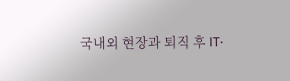국내외 현장과 퇴직 후 IT·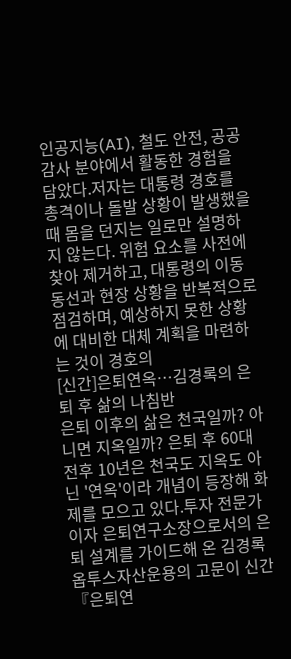인공지능(AI), 철도 안전, 공공감사 분야에서 활동한 경험을 담았다.저자는 대통령 경호를 총격이나 돌발 상황이 발생했을 때 몸을 던지는 일로만 설명하지 않는다. 위험 요소를 사전에 찾아 제거하고, 대통령의 이동 동선과 현장 상황을 반복적으로 점검하며, 예상하지 못한 상황에 대비한 대체 계획을 마련하는 것이 경호의
[신간]은퇴연옥…김경록의 은퇴 후 삶의 나침반
은퇴 이후의 삶은 천국일까? 아니면 지옥일까? 은퇴 후 60대 전후 10년은 천국도 지옥도 아닌 '연옥'이라 개념이 등장해 화제를 모으고 있다.투자 전문가이자 은퇴연구소장으로서의 은퇴 설계를 가이드해 온 김경록 옵투스자산운용의 고문이 신간 『은퇴연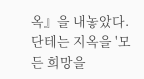옥』을 내놓았다.단테는 지옥을 '모든 희망을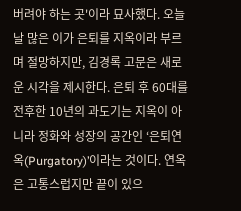버려야 하는 곳'이라 묘사했다. 오늘날 많은 이가 은퇴를 지옥이라 부르며 절망하지만, 김경록 고문은 새로운 시각을 제시한다. 은퇴 후 60대를 전후한 10년의 과도기는 지옥이 아니라 정화와 성장의 공간인 ‘은퇴연옥(Purgatory)’이라는 것이다. 연옥은 고통스럽지만 끝이 있으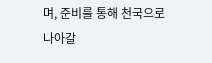며, 준비를 통해 천국으로 나아갈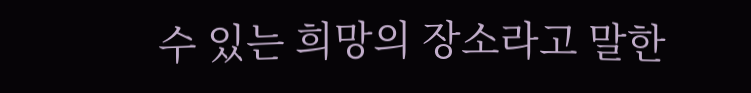수 있는 희망의 장소라고 말한